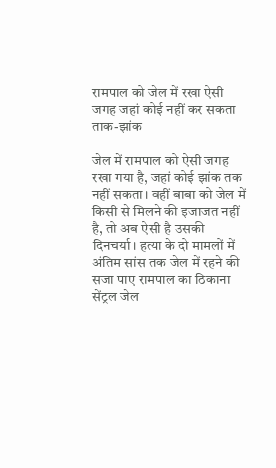रामपाल को जेल में रखा ऐसी जगह जहां कोई नहीं कर सकता ताक-झांक

जेल में रामपाल को ऐसी जगह रखा गया है, जहां कोई झांक तक नहीं सकता। वहीं बाबा को जेल में किसी से मिलने की इजाजत नहीं है, तो अब ऐसी है उसकी दिनचर्या। हत्या के दो मामलों में अंतिम सांस तक जेल में रहने की सजा पाए रामपाल का ठिकाना सेंट्रल जेल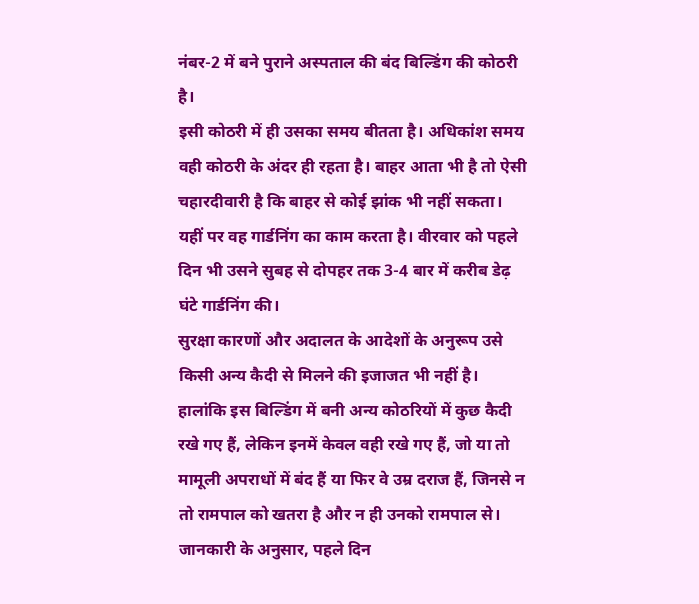नंबर-2 में बने पुराने अस्पताल की बंद बिल्डिंग की कोठरी है।
इसी कोठरी में ही उसका समय बीतता है। अधिकांश समय वही कोठरी के अंदर ही रहता है। बाहर आता भी है तो ऐसी चहारदीवारी है कि बाहर से कोई झांक भी नहीं सकता। यहीं पर वह गार्डनिंग का काम करता है। वीरवार को पहले दिन भी उसने सुबह से दोपहर तक 3-4 बार में करीब डेढ़ घंटे गार्डनिंग की।
सुरक्षा कारणों और अदालत के आदेशों के अनुरूप उसे किसी अन्य कैदी से मिलने की इजाजत भी नहीं है। हालांकि इस बिल्डिंग में बनी अन्य कोठरियों में कुछ कैदी रखे गए हैं, लेकिन इनमें केवल वही रखे गए हैं, जो या तो मामूली अपराधों में बंद हैं या फिर वे उम्र दराज हैं, जिनसे न तो रामपाल को खतरा है और न ही उनको रामपाल से। जानकारी के अनुसार, पहले दिन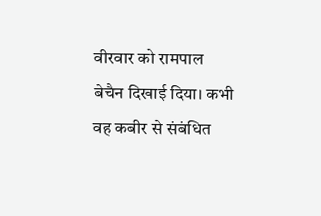वीरवार को रामपाल बेचैन दिखाई दिया। कभी वह कबीर से संबंधित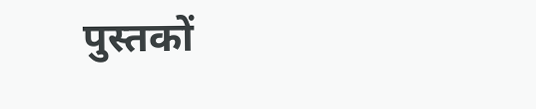पुस्तकों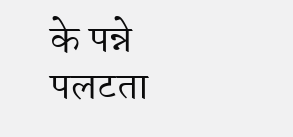के पन्ने पलटता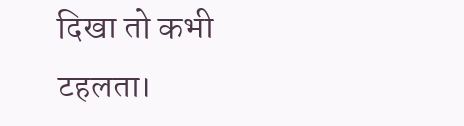दिखा तो कभी टहलता।